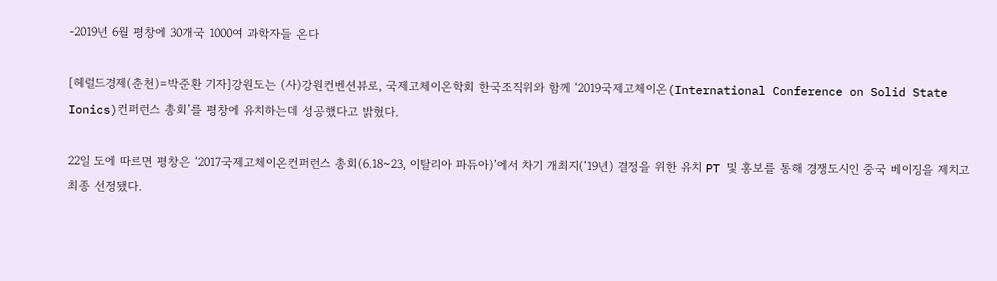-2019년 6월 평창에 30개국 1000여 과학자들 온다

[헤럴드경제(춘천)=박준환 기자]강원도는 (사)강원컨벤션뷰로, 국제고체이온학회 한국조직위와 함께 ‘2019국제고체이온(International Conference on Solid State Ionics)컨퍼런스 총회’를 평창에 유치하는데 성공했다고 밝혔다.

22일 도에 따르면 평창은 ‘2017국제고체이온컨퍼런스 총회(6.18~23, 이탈리아 파듀아)’에서 차기 개최지(‘19년) 결정을 위한 유치 PT 및 홍보를 통해 경쟁도시인 중국 베이징을 제치고 최종 선정됐다.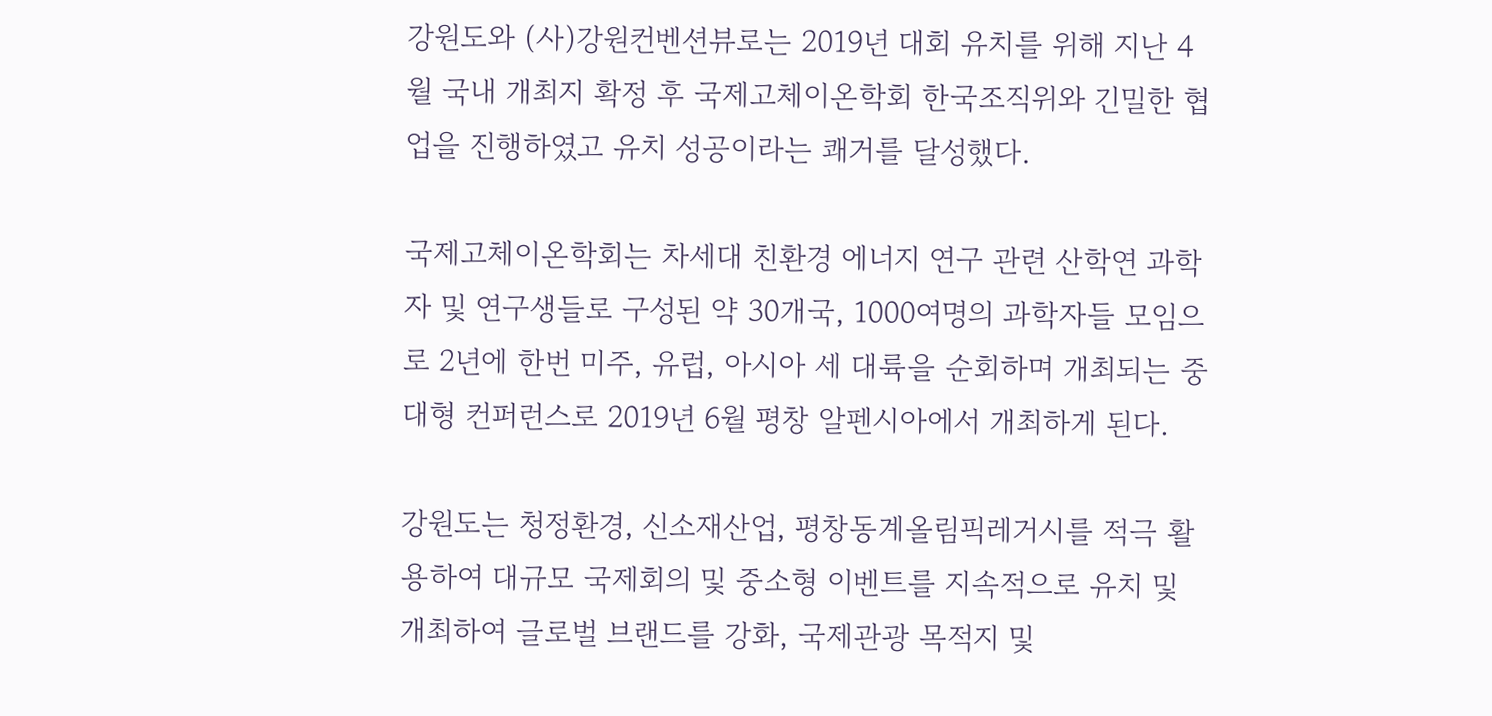강원도와 (사)강원컨벤션뷰로는 2019년 대회 유치를 위해 지난 4월 국내 개최지 확정 후 국제고체이온학회 한국조직위와 긴밀한 협업을 진행하였고 유치 성공이라는 쾌거를 달성했다.

국제고체이온학회는 차세대 친환경 에너지 연구 관련 산학연 과학자 및 연구생들로 구성된 약 30개국, 1000여명의 과학자들 모임으로 2년에 한번 미주, 유럽, 아시아 세 대륙을 순회하며 개최되는 중대형 컨퍼런스로 2019년 6월 평창 알펜시아에서 개최하게 된다.

강원도는 청정환경, 신소재산업, 평창동계올림픽레거시를 적극 활용하여 대규모 국제회의 및 중소형 이벤트를 지속적으로 유치 및 개최하여 글로벌 브랜드를 강화, 국제관광 목적지 및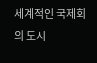세계적인 국제회의 도시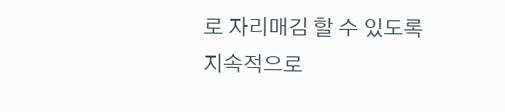로 자리매김 할 수 있도록 지속적으로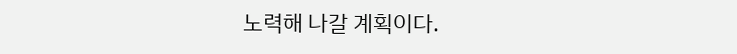노력해 나갈 계획이다.